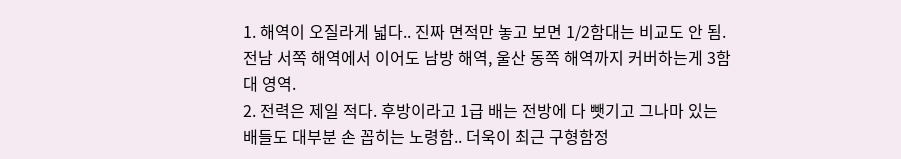1. 해역이 오질라게 넓다.. 진짜 면적만 놓고 보면 1/2함대는 비교도 안 됨. 전남 서쪽 해역에서 이어도 남방 해역, 울산 동쪽 해역까지 커버하는게 3함대 영역.
2. 전력은 제일 적다. 후방이라고 1급 배는 전방에 다 뺏기고 그나마 있는 배들도 대부분 손 꼽히는 노령함.. 더욱이 최근 구형함정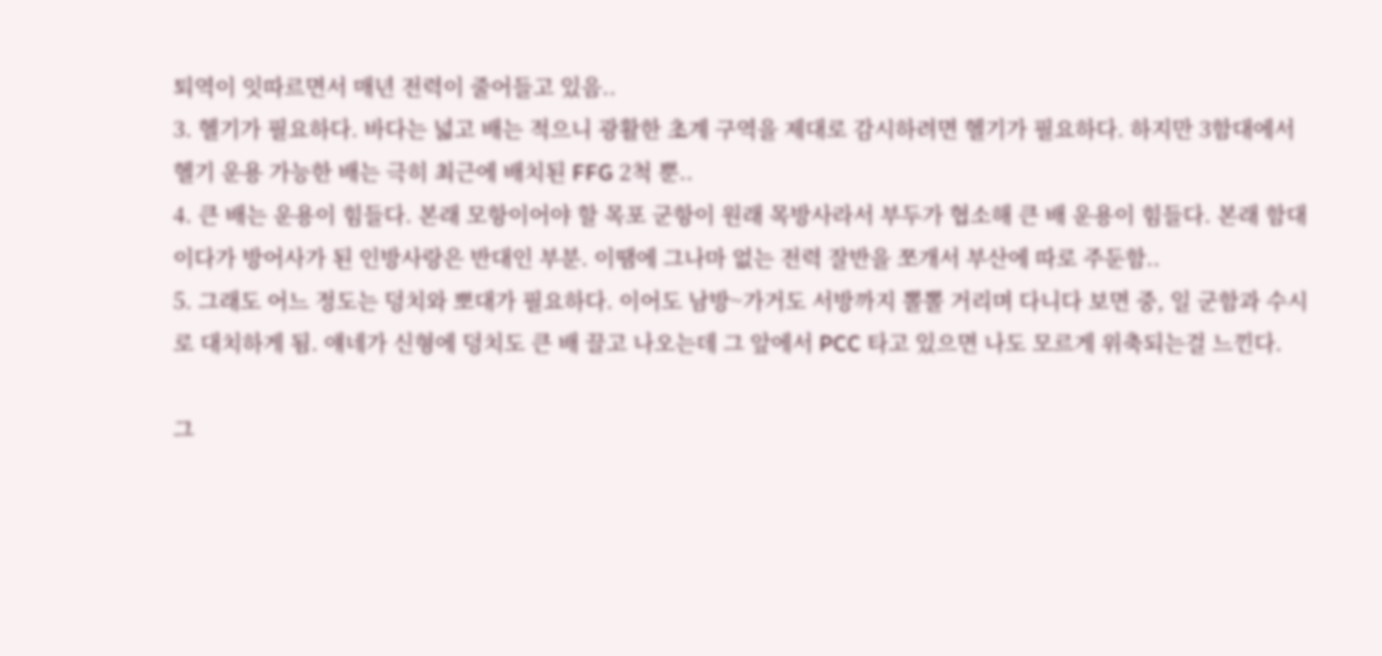퇴역이 잇따르면서 매년 전력이 줄어들고 있음..
3. 헬기가 필요하다. 바다는 넓고 배는 적으니 광활한 초계 구역을 제대로 감시하려면 헬기가 필요하다. 하지만 3함대에서 헬기 운용 가능한 배는 극히 최근에 배치된 FFG 2척 뿐..
4. 큰 배는 운용이 힘들다. 본래 모항이어야 할 목포 군항이 원래 목방사라서 부두가 협소해 큰 배 운용이 힘들다. 본래 함대이다가 방어사가 된 인방사랑은 반대인 부분. 이땜에 그나마 없는 전력 잘반을 쪼개서 부산에 따로 주둔함..
5. 그래도 어느 정도는 덩치와 뽀대가 필요하다. 이어도 남방~가거도 서방까지 뽈뽈 거리며 다니다 보면 중, 일 군함과 수시로 대치하게 됨. 얘네가 신형에 덩치도 큰 배 끌고 나오는데 그 앞에서 PCC 타고 있으면 나도 모르게 위축되는걸 느낀다.

그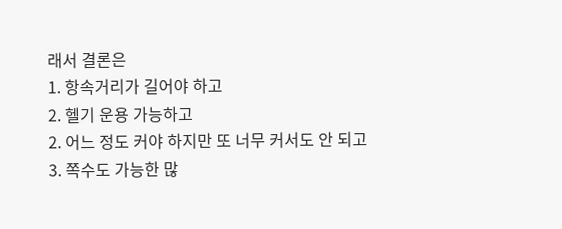래서 결론은
1. 항속거리가 길어야 하고
2. 헬기 운용 가능하고
2. 어느 정도 커야 하지만 또 너무 커서도 안 되고
3. 쪽수도 가능한 많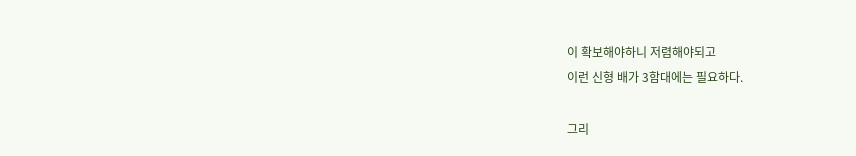이 확보해야하니 저렴해야되고
이런 신형 배가 3함대에는 필요하다.

그리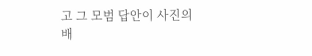고 그 모범 답안이 사진의 배